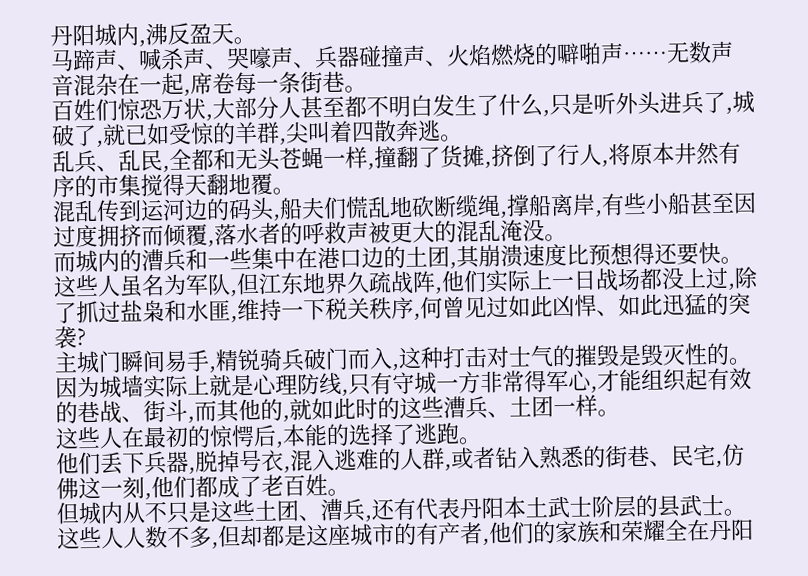丹阳城内,沸反盈天。
马蹄声、喊杀声、哭嚎声、兵器碰撞声、火焰燃烧的噼啪声……无数声音混杂在一起,席卷每一条街巷。
百姓们惊恐万状,大部分人甚至都不明白发生了什么,只是听外头进兵了,城破了,就已如受惊的羊群,尖叫着四散奔逃。
乱兵、乱民,全都和无头苍蝇一样,撞翻了货摊,挤倒了行人,将原本井然有序的市集搅得天翻地覆。
混乱传到运河边的码头,船夫们慌乱地砍断缆绳,撑船离岸,有些小船甚至因过度拥挤而倾覆,落水者的呼救声被更大的混乱淹没。
而城内的漕兵和一些集中在港口边的土团,其崩溃速度比预想得还要快。
这些人虽名为军队,但江东地界久疏战阵,他们实际上一日战场都没上过,除了抓过盐枭和水匪,维持一下税关秩序,何曾见过如此凶悍、如此迅猛的突袭?
主城门瞬间易手,精锐骑兵破门而入,这种打击对士气的摧毁是毁灭性的。
因为城墙实际上就是心理防线,只有守城一方非常得军心,才能组织起有效的巷战、街斗,而其他的,就如此时的这些漕兵、土团一样。
这些人在最初的惊愕后,本能的选择了逃跑。
他们丢下兵器,脱掉号衣,混入逃难的人群,或者钻入熟悉的街巷、民宅,仿佛这一刻,他们都成了老百姓。
但城内从不只是这些土团、漕兵,还有代表丹阳本土武士阶层的县武士。
这些人人数不多,但却都是这座城市的有产者,他们的家族和荣耀全在丹阳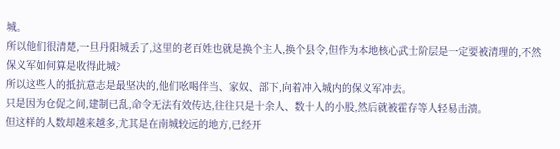城。
所以他们很清楚,一旦丹阳城丢了,这里的老百姓也就是换个主人,换个县令,但作为本地核心武士阶层是一定要被清理的,不然保义军如何算是收得此城?
所以这些人的抵抗意志是最坚决的,他们吆喝伴当、家奴、部下,向着冲入城内的保义军冲去。
只是因为仓促之间,建制已乱,命令无法有效传达,往往只是十余人、数十人的小股,然后就被霍存等人轻易击溃。
但这样的人数却越来越多,尤其是在南城较远的地方,已经开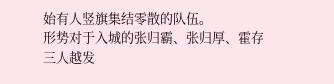始有人竖旗集结零散的队伍。
形势对于入城的张归霸、张归厚、霍存三人越发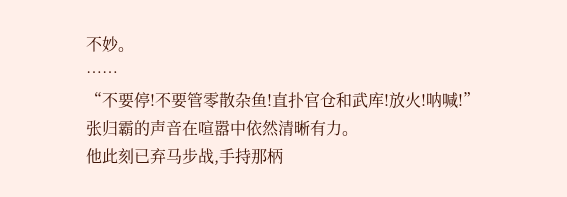不妙。
……
“不要停!不要管零散杂鱼!直扑官仓和武库!放火!呐喊!”
张归霸的声音在喧嚣中依然清晰有力。
他此刻已弃马步战,手持那柄